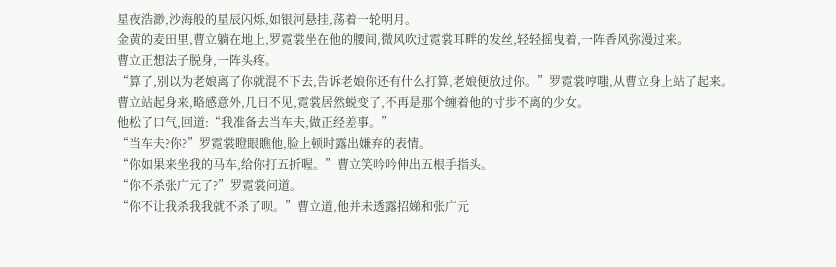星夜浩渺,沙海般的星辰闪烁,如银河悬挂,荡着一轮明月。
金黄的麦田里,曹立躺在地上,罗霓裳坐在他的腰间,微风吹过霓裳耳畔的发丝,轻轻摇曳着,一阵香风弥漫过来。
曹立正想法子脱身,一阵头疼。
“算了,别以为老娘离了你就混不下去,告诉老娘你还有什么打算,老娘便放过你。”罗霓裳哼嗤,从曹立身上站了起来。
曹立站起身来,略感意外,几日不见,霓裳居然蜕变了,不再是那个缠着他的寸步不离的少女。
他松了口气,回道:“我准备去当车夫,做正经差事。”
“当车夫?你?”罗霓裳瞪眼瞧他,脸上顿时露出嫌弃的表情。
“你如果来坐我的马车,给你打五折喔。”曹立笑吟吟伸出五根手指头。
“你不杀张广元了?”罗霓裳问道。
“你不让我杀我我就不杀了呗。”曹立道,他并未透露招娣和张广元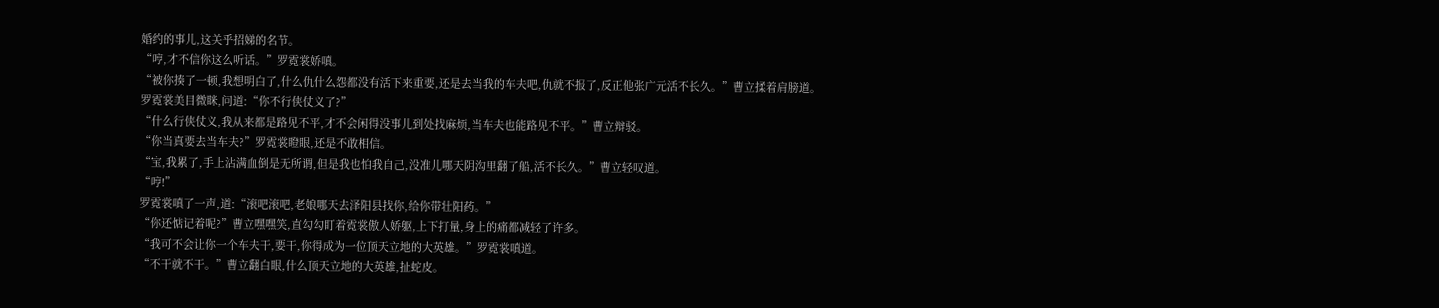婚约的事儿,这关乎招娣的名节。
“哼,才不信你这么听话。”罗霓裳娇嗔。
“被你揍了一顿,我想明白了,什么仇什么怨都没有活下来重要,还是去当我的车夫吧,仇就不报了,反正他张广元活不长久。”曹立揉着肩膀道。
罗霓裳美目微眯,问道:“你不行侠仗义了?”
“什么行侠仗义,我从来都是路见不平,才不会闲得没事儿到处找麻烦,当车夫也能路见不平。”曹立辩驳。
“你当真要去当车夫?”罗霓裳瞪眼,还是不敢相信。
“宝,我累了,手上沾满血倒是无所谓,但是我也怕我自己,没准儿哪天阴沟里翻了船,活不长久。”曹立轻叹道。
“哼!”
罗霓裳嗔了一声,道:“滚吧滚吧,老娘哪天去泽阳县找你,给你带壮阳药。”
“你还惦记着呢?”曹立嘿嘿笑,直勾勾盯着霓裳傲人娇躯,上下打量,身上的痛都减轻了许多。
“我可不会让你一个车夫干,要干,你得成为一位顶天立地的大英雄。”罗霓裳嗔道。
“不干就不干。”曹立翻白眼,什么顶天立地的大英雄,扯蛇皮。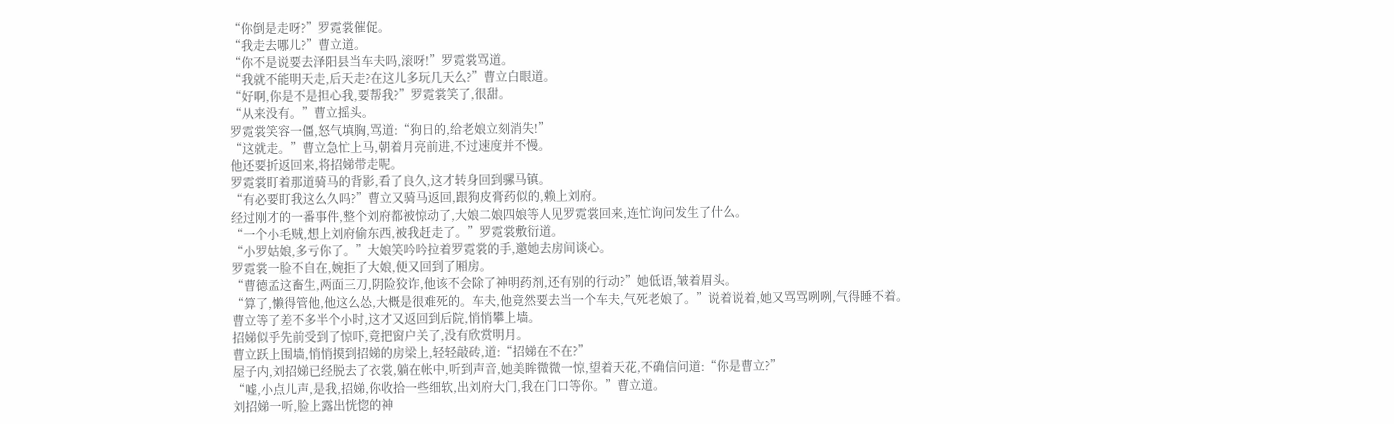“你倒是走呀?”罗霓裳催促。
“我走去哪儿?”曹立道。
“你不是说要去泽阳县当车夫吗,滚呀!”罗霓裳骂道。
“我就不能明天走,后天走?在这儿多玩几天么?”曹立白眼道。
“好啊,你是不是担心我,要帮我?”罗霓裳笑了,很甜。
“从来没有。”曹立摇头。
罗霓裳笑容一僵,怒气填胸,骂道:“狗日的,给老娘立刻消失!”
“这就走。”曹立急忙上马,朝着月亮前进,不过速度并不慢。
他还要折返回来,将招娣带走呢。
罗霓裳盯着那道骑马的背影,看了良久,这才转身回到骡马镇。
“有必要盯我这么久吗?”曹立又骑马返回,跟狗皮膏药似的,赖上刘府。
经过刚才的一番事件,整个刘府都被惊动了,大娘二娘四娘等人见罗霓裳回来,连忙询问发生了什么。
“一个小毛贼,想上刘府偷东西,被我赶走了。”罗霓裳敷衍道。
“小罗姑娘,多亏你了。”大娘笑吟吟拉着罗霓裳的手,邀她去房间谈心。
罗霓裳一脸不自在,婉拒了大娘,便又回到了厢房。
“曹德孟这畜生,两面三刀,阴险狡诈,他该不会除了神明药剂,还有别的行动?”她低语,皱着眉头。
“算了,懒得管他,他这么怂,大概是很难死的。车夫,他竟然要去当一个车夫,气死老娘了。”说着说着,她又骂骂咧咧,气得睡不着。
曹立等了差不多半个小时,这才又返回到后院,悄悄攀上墙。
招娣似乎先前受到了惊吓,竟把窗户关了,没有欣赏明月。
曹立跃上围墙,悄悄摸到招娣的房梁上,轻轻敲砖,道:“招娣在不在?”
屋子内,刘招娣已经脱去了衣裳,躺在帐中,听到声音,她美眸微微一惊,望着天花,不确信问道:“你是曹立?”
“嘘,小点儿声,是我,招娣,你收拾一些细软,出刘府大门,我在门口等你。”曹立道。
刘招娣一听,脸上露出恍惚的神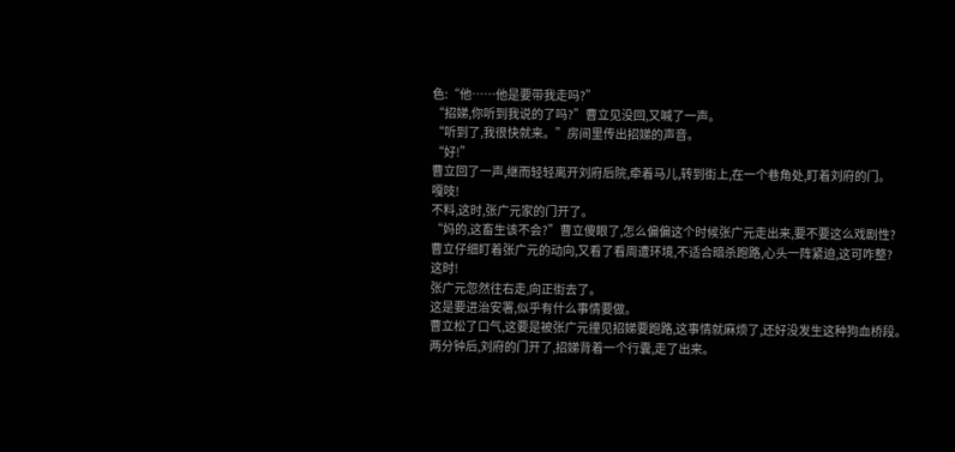色:“他……他是要带我走吗?”
“招娣,你听到我说的了吗?”曹立见没回,又喊了一声。
“听到了,我很快就来。”房间里传出招娣的声音。
“好!”
曹立回了一声,继而轻轻离开刘府后院,牵着马儿,转到街上,在一个巷角处,盯着刘府的门。
嘎吱!
不料,这时,张广元家的门开了。
“妈的,这畜生该不会?”曹立傻眼了,怎么偏偏这个时候张广元走出来,要不要这么戏剧性?
曹立仔细盯着张广元的动向,又看了看周遭环境,不适合暗杀跑路,心头一阵紧迫,这可咋整?
这时!
张广元忽然往右走,向正街去了。
这是要进治安署,似乎有什么事情要做。
曹立松了口气,这要是被张广元撞见招娣要跑路,这事情就麻烦了,还好没发生这种狗血桥段。
两分钟后,刘府的门开了,招娣背着一个行囊,走了出来。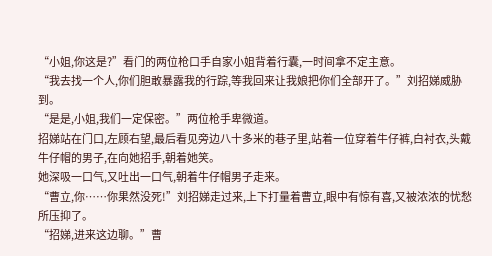“小姐,你这是?”看门的两位枪口手自家小姐背着行囊,一时间拿不定主意。
“我去找一个人,你们胆敢暴露我的行踪,等我回来让我娘把你们全部开了。”刘招娣威胁到。
“是是,小姐,我们一定保密。”两位枪手卑微道。
招娣站在门口,左顾右望,最后看见旁边八十多米的巷子里,站着一位穿着牛仔裤,白衬衣,头戴牛仔帽的男子,在向她招手,朝着她笑。
她深吸一口气,又吐出一口气,朝着牛仔帽男子走来。
“曹立,你……你果然没死!”刘招娣走过来,上下打量着曹立,眼中有惊有喜,又被浓浓的忧愁所压抑了。
“招娣,进来这边聊。”曹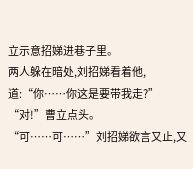立示意招娣进巷子里。
两人躲在暗处,刘招娣看着他,道:“你……你这是要带我走?”
“对!”曹立点头。
“可……可……”刘招娣欲言又止,又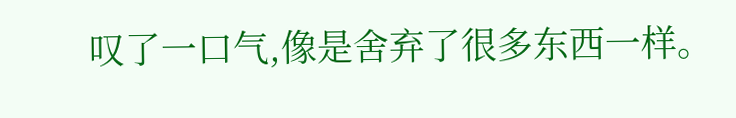叹了一口气,像是舍弃了很多东西一样。